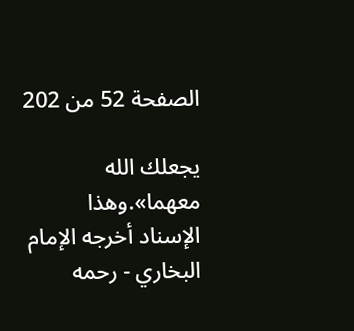الصفحة 52 من 202

يجعلك الله معهما».وهذا الإسناد أخرجه الإمام البخاري - رحمه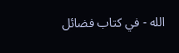الله - في كتاب فضائل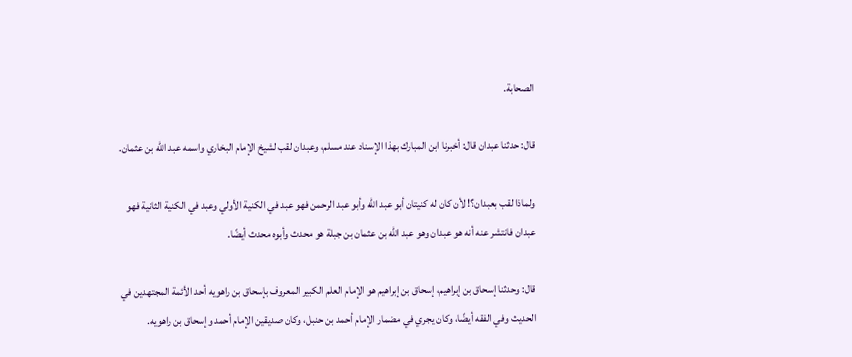الصحابة.

قال: حدثنا عبدان قال: أخبرنا ابن المبارك بهذا الإسناد عند مسلم، وعبدان لقب لشيخ الإمام البخاري واسمه عبد الله بن عثمان.

ولماذا لقب بعبدان؟! لأن كان له كنيتان أبو عبد الله وأبو عبد الرحمن فهو عبد في الكنية الأولي وعبد في الكنية الثانية فهو عبدان فانتشر عنه أنه هو عبدان وهو عبد الله بن عثمان بن جبلة هو محدث وأبوه محدث أيضًا.

قال: وحدثنا إسحاق بن إبراهيم، إسحاق بن إبراهيم هو الإمام العلم الكبير المعروف بإسحاق بن راهويه أحد الأئمة المجتهدين في الحديث وفي الفقه أيضًا، وكان يجري في مضمار الإمام أحمد بن حنبل، وكان صديقين الإمام أحمد وإسحاق بن راهويه.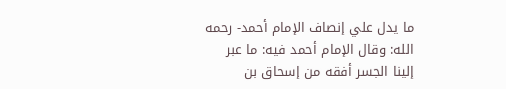ما يدل علي إنصاف الإمام أحمد- رحمه الله: وقال الإمام أحمد فيه: ما عبر إلينا الجسر أفقه من إسحاق بن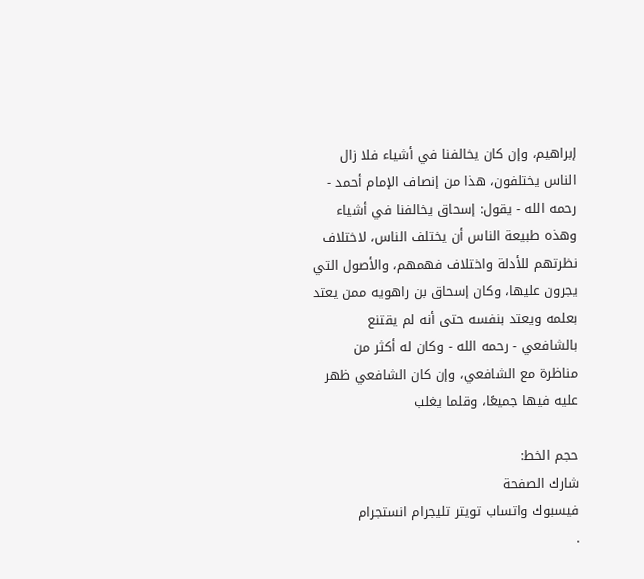إبراهيم، وإن كان يخالفنا في أشياء فلا زال الناس يختلفون، هذا من إنصاف الإمام أحمد - رحمه الله - يقول: إسحاق يخالفنا في أشياء وهذه طبيعة الناس أن يختلف الناس، لاختلاف نظرتهم للأدلة واختلاف فهمهم، والأصول التي يجرون عليها، وكان إسحاق بن راهويه ممن يعتد بعلمه ويعتد بنفسه حتى أنه لم يقتنع بالشافعي - رحمه الله - وكان له أكثر من مناظرة مع الشافعي، وإن كان الشافعي ظهر عليه فيها جميعًا، وقلما يغلب

حجم الخط:
شارك الصفحة
فيسبوك واتساب تويتر تليجرام انستجرام
.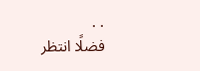. .
فضلًا انتظر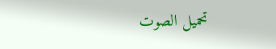تحميل الصوت